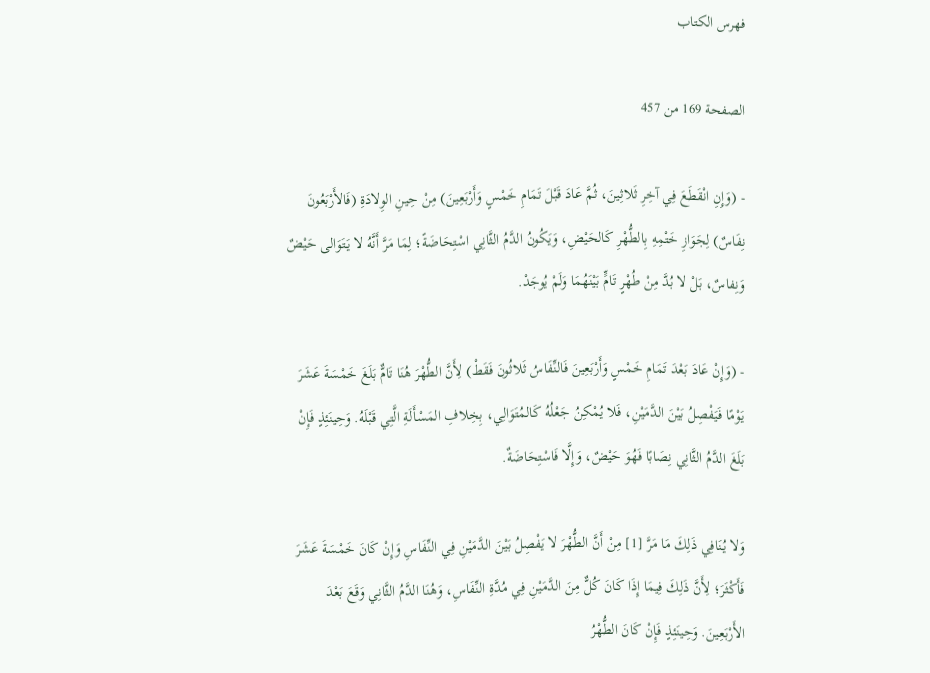فهرس الكتاب

الصفحة 169 من 457

- (وَإِنِ انْقَطَعَ فِي آخِرِ ثَلاثِينَ، ثُمَّ عَادَ قَبْلَ تَمَامِ خَمْسٍ وَأَرْبَعِينَ) مِنْ حِينِ الوِلادَةِ (فَالأَرْبَعُونَ نِفَاسٌ) لِجَوَازِ خَتْمِهِ بِالطُّهْرِ كَالحَيْضِ، وَيَكُونُ الدَّمُ الثَّانِي اسْتِحَاضَةً؛ لِمَا مَرَّ أَنَّهُ لا يَتَوَالى حَيْضٌ وَنِفاسٌ، بَلْ لا بُدَّ مِنْ طُهْرٍ تَامٍّ بَيْنَهُمَا وَلَمْ يُوجَدْ.

- (وَإِنْ عَادَ بَعْدَ تَمَامِ خَمْسٍ وَأَرْبَعِينَ فَالنِّفَاسُ ثَلاثُونَ فَقَطْ) لِأَنَّ الطُّهْرَ هُنَا تَامٌّ بَلَغَ خَمْسَةَ عَشَرَ يَوْمًا فَيَفْصِلُ بَيْنَ الدَّمَيْنِ، فَلا يُمْكِنُ جَعْلُهُ كَالمُتَوَالِي، بِخِلافِ المَسْأَلَةِ الَّتِي قَبْلَهُ. وَحِينَئِذٍ فَإِنْ بَلَغَ الدَّمُ الثَّانِي نِصَابًا فَهُوَ حَيْضٌ، وَإِلَّا فَاسْتِحَاضَةٌ.

وَلا يُنَافِي ذَلِكَ مَا مَرَّ [1] مِنْ أَنَّ الطُّهْرَ لا يَفْصِلُ بَيْنَ الدَّمَيْنِ فِي النِّفَاسِ وَإِنْ كَانَ خَمْسَةَ عَشَرَ فَأَكْثَرَ؛ لِأَنَّ ذَلِكَ فِيمَا إِذَا كَانَ كُلٌّ مِنَ الدَّمَيْنِ فِي مُدَّةِ النِّفَاسِ، وَهُنَا الدَّمُ الثَّانِي وَقَعَ بَعْدَ الأَرْبَعِينَ. وَحِينَئِذٍ فَإِنْ كَانَ الطُّهْرُ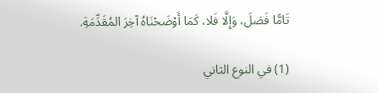تَامًّا فَصَلَ، وَإِلَّا فَلا، كَمَا أَوْضَحْنَاهُ آخِرَ المُقَدِّمَةِ.

(1) في النوع الثاني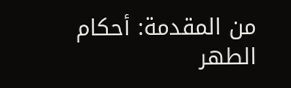من المقدمة: أحكام الطهر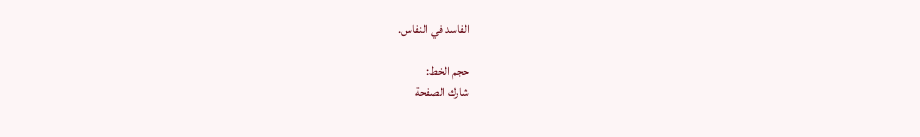الفاسد في النفاس.

حجم الخط:
شارك الصفحة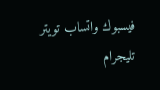فيسبوك واتساب تويتر تليجرام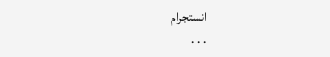انستجرام
. . .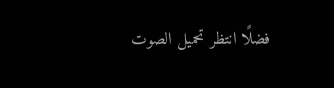فضلًا انتظر تحميل الصوت